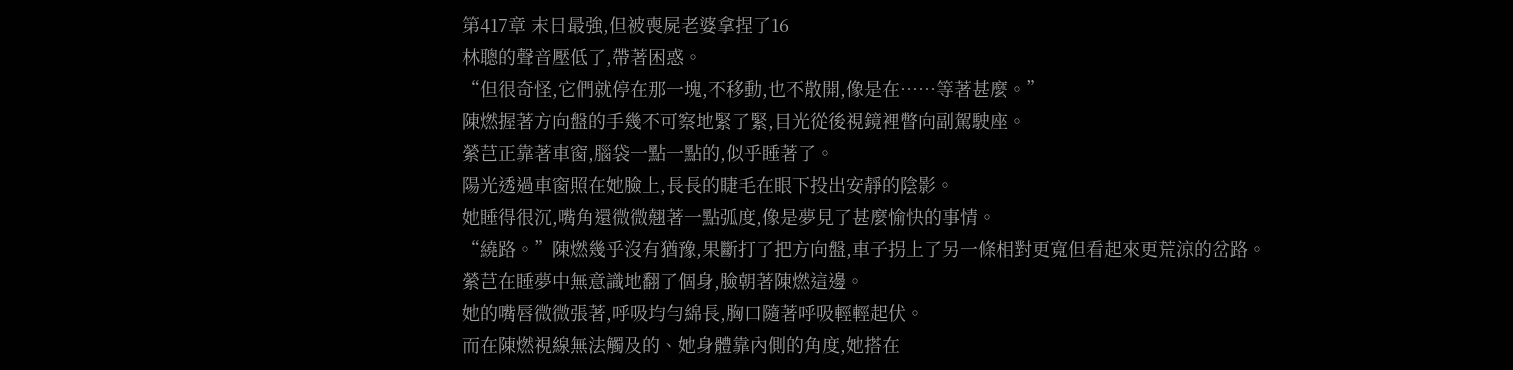第417章 末日最強,但被喪屍老婆拿捏了16
林聰的聲音壓低了,帶著困惑。
“但很奇怪,它們就停在那一塊,不移動,也不散開,像是在……等著甚麼。”
陳燃握著方向盤的手幾不可察地緊了緊,目光從後視鏡裡瞥向副駕駛座。
縈芑正靠著車窗,腦袋一點一點的,似乎睡著了。
陽光透過車窗照在她臉上,長長的睫毛在眼下投出安靜的陰影。
她睡得很沉,嘴角還微微翹著一點弧度,像是夢見了甚麼愉快的事情。
“繞路。”陳燃幾乎沒有猶豫,果斷打了把方向盤,車子拐上了另一條相對更寬但看起來更荒涼的岔路。
縈芑在睡夢中無意識地翻了個身,臉朝著陳燃這邊。
她的嘴唇微微張著,呼吸均勻綿長,胸口隨著呼吸輕輕起伏。
而在陳燃視線無法觸及的、她身體靠內側的角度,她搭在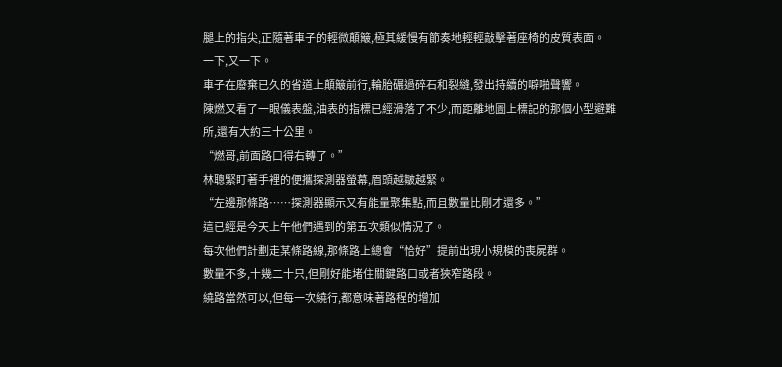腿上的指尖,正隨著車子的輕微顛簸,極其緩慢有節奏地輕輕敲擊著座椅的皮質表面。
一下,又一下。
車子在廢棄已久的省道上顛簸前行,輪胎碾過碎石和裂縫,發出持續的噼啪聲響。
陳燃又看了一眼儀表盤,油表的指標已經滑落了不少,而距離地圖上標記的那個小型避難所,還有大約三十公里。
“燃哥,前面路口得右轉了。”
林聰緊盯著手裡的便攜探測器螢幕,眉頭越皺越緊。
“左邊那條路……探測器顯示又有能量聚集點,而且數量比剛才還多。”
這已經是今天上午他們遇到的第五次類似情況了。
每次他們計劃走某條路線,那條路上總會“恰好”提前出現小規模的喪屍群。
數量不多,十幾二十只,但剛好能堵住關鍵路口或者狹窄路段。
繞路當然可以,但每一次繞行,都意味著路程的增加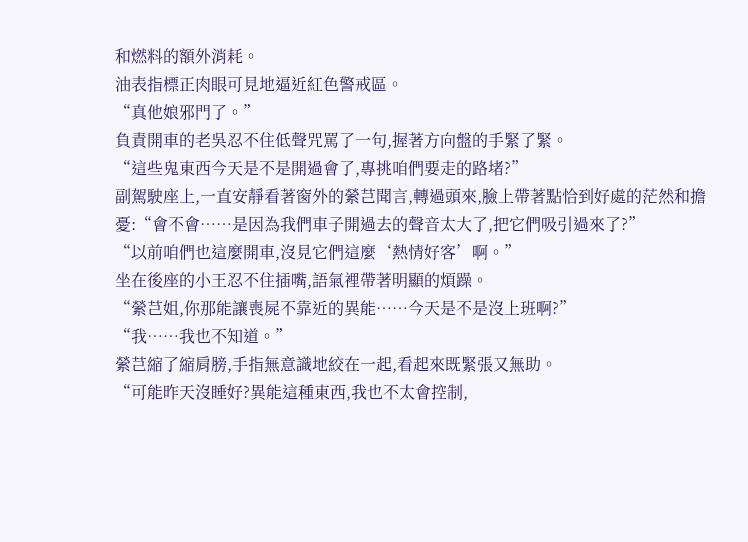和燃料的額外消耗。
油表指標正肉眼可見地逼近紅色警戒區。
“真他娘邪門了。”
負責開車的老吳忍不住低聲咒罵了一句,握著方向盤的手緊了緊。
“這些鬼東西今天是不是開過會了,專挑咱們要走的路堵?”
副駕駛座上,一直安靜看著窗外的縈芑聞言,轉過頭來,臉上帶著點恰到好處的茫然和擔憂:“會不會……是因為我們車子開過去的聲音太大了,把它們吸引過來了?”
“以前咱們也這麼開車,沒見它們這麼‘熱情好客’啊。”
坐在後座的小王忍不住插嘴,語氣裡帶著明顯的煩躁。
“縈芑姐,你那能讓喪屍不靠近的異能……今天是不是沒上班啊?”
“我……我也不知道。”
縈芑縮了縮肩膀,手指無意識地絞在一起,看起來既緊張又無助。
“可能昨天沒睡好?異能這種東西,我也不太會控制,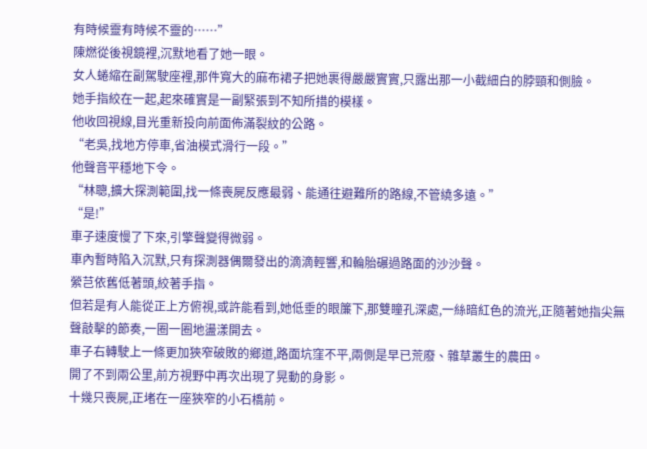有時候靈有時候不靈的……”
陳燃從後視鏡裡,沉默地看了她一眼。
女人蜷縮在副駕駛座裡,那件寬大的麻布裙子把她裹得嚴嚴實實,只露出那一小截細白的脖頸和側臉。
她手指絞在一起,起來確實是一副緊張到不知所措的模樣。
他收回視線,目光重新投向前面佈滿裂紋的公路。
“老吳,找地方停車,省油模式滑行一段。”
他聲音平穩地下令。
“林聰,擴大探測範圍,找一條喪屍反應最弱、能通往避難所的路線,不管繞多遠。”
“是!”
車子速度慢了下來,引擎聲變得微弱。
車內暫時陷入沉默,只有探測器偶爾發出的滴滴輕響,和輪胎碾過路面的沙沙聲。
縈芑依舊低著頭,絞著手指。
但若是有人能從正上方俯視,或許能看到,她低垂的眼簾下,那雙瞳孔深處,一絲暗紅色的流光,正隨著她指尖無聲敲擊的節奏,一圈一圈地盪漾開去。
車子右轉駛上一條更加狹窄破敗的鄉道,路面坑窪不平,兩側是早已荒廢、雜草叢生的農田。
開了不到兩公里,前方視野中再次出現了晃動的身影。
十幾只喪屍,正堵在一座狹窄的小石橋前。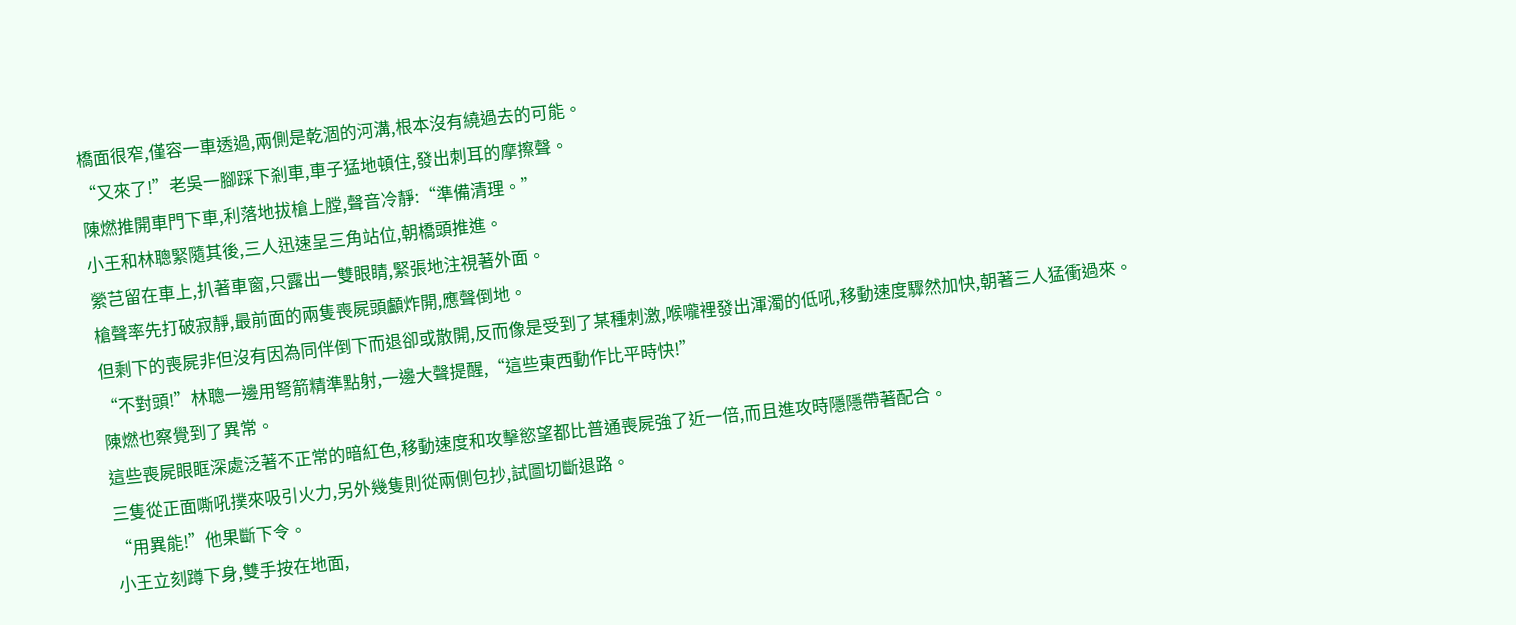橋面很窄,僅容一車透過,兩側是乾涸的河溝,根本沒有繞過去的可能。
“又來了!”老吳一腳踩下剎車,車子猛地頓住,發出刺耳的摩擦聲。
陳燃推開車門下車,利落地拔槍上膛,聲音冷靜:“準備清理。”
小王和林聰緊隨其後,三人迅速呈三角站位,朝橋頭推進。
縈芑留在車上,扒著車窗,只露出一雙眼睛,緊張地注視著外面。
槍聲率先打破寂靜,最前面的兩隻喪屍頭顱炸開,應聲倒地。
但剩下的喪屍非但沒有因為同伴倒下而退卻或散開,反而像是受到了某種刺激,喉嚨裡發出渾濁的低吼,移動速度驟然加快,朝著三人猛衝過來。
“不對頭!”林聰一邊用弩箭精準點射,一邊大聲提醒,“這些東西動作比平時快!”
陳燃也察覺到了異常。
這些喪屍眼眶深處泛著不正常的暗紅色,移動速度和攻擊慾望都比普通喪屍強了近一倍,而且進攻時隱隱帶著配合。
三隻從正面嘶吼撲來吸引火力,另外幾隻則從兩側包抄,試圖切斷退路。
“用異能!”他果斷下令。
小王立刻蹲下身,雙手按在地面,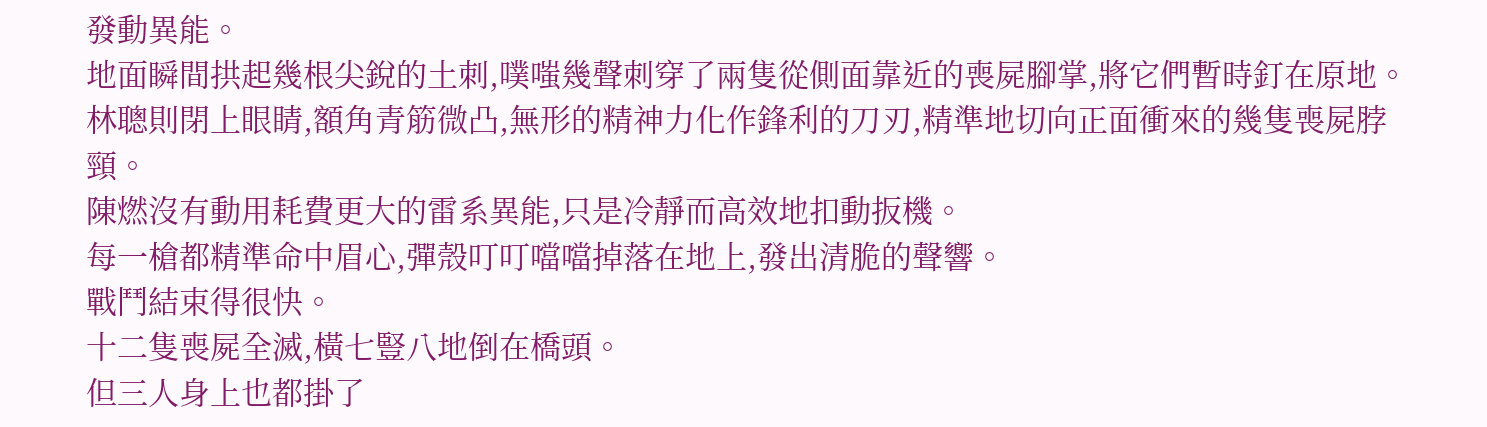發動異能。
地面瞬間拱起幾根尖銳的土刺,噗嗤幾聲刺穿了兩隻從側面靠近的喪屍腳掌,將它們暫時釘在原地。
林聰則閉上眼睛,額角青筋微凸,無形的精神力化作鋒利的刀刃,精準地切向正面衝來的幾隻喪屍脖頸。
陳燃沒有動用耗費更大的雷系異能,只是冷靜而高效地扣動扳機。
每一槍都精準命中眉心,彈殼叮叮噹噹掉落在地上,發出清脆的聲響。
戰鬥結束得很快。
十二隻喪屍全滅,橫七豎八地倒在橋頭。
但三人身上也都掛了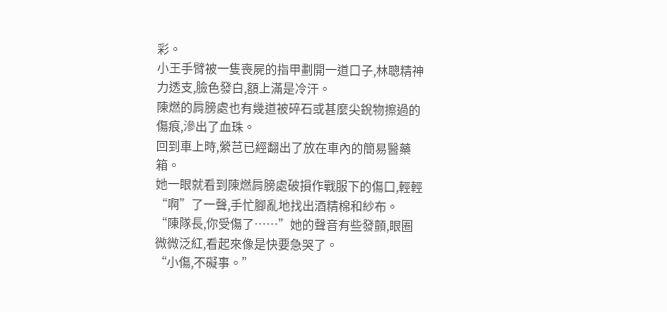彩。
小王手臂被一隻喪屍的指甲劃開一道口子,林聰精神力透支,臉色發白,額上滿是冷汗。
陳燃的肩膀處也有幾道被碎石或甚麼尖銳物擦過的傷痕,滲出了血珠。
回到車上時,縈芑已經翻出了放在車內的簡易醫藥箱。
她一眼就看到陳燃肩膀處破損作戰服下的傷口,輕輕“啊”了一聲,手忙腳亂地找出酒精棉和紗布。
“陳隊長,你受傷了……”她的聲音有些發顫,眼圈微微泛紅,看起來像是快要急哭了。
“小傷,不礙事。”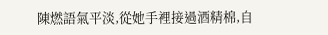陳燃語氣平淡,從她手裡接過酒精棉,自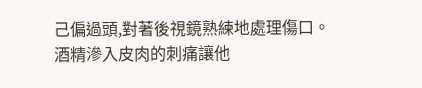己偏過頭,對著後視鏡熟練地處理傷口。
酒精滲入皮肉的刺痛讓他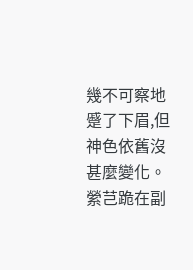幾不可察地蹙了下眉,但神色依舊沒甚麼變化。
縈芑跪在副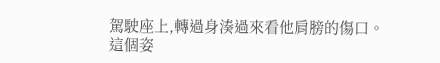駕駛座上,轉過身湊過來看他肩膀的傷口。
這個姿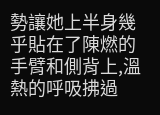勢讓她上半身幾乎貼在了陳燃的手臂和側背上,溫熱的呼吸拂過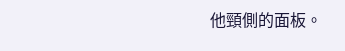他頸側的面板。